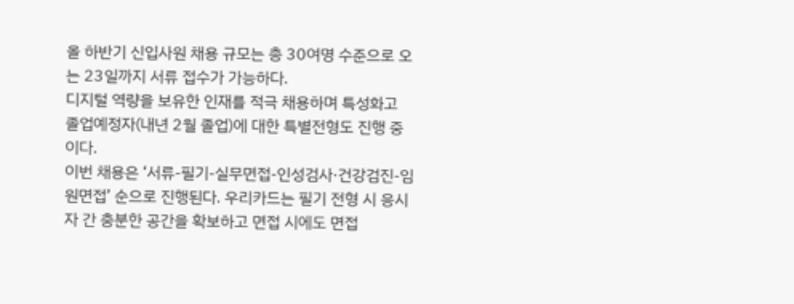올 하반기 신입사원 채용 규모는 총 30여명 수준으로 오는 23일까지 서류 접수가 가능하다.
디지털 역량을 보유한 인재를 적극 채용하며 특성화고 졸업예정자(내년 2월 졸업)에 대한 특별전형도 진행 중이다.
이번 채용은 ‘서류-필기-실무면접-인성검사·건강검진-임원면접’ 순으로 진행된다. 우리카드는 필기 전형 시 응시자 간 충분한 공간을 확보하고 면접 시에도 면접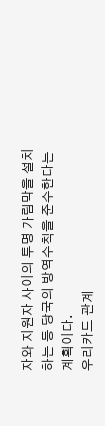자와 지원자 사이의 투명 가림막을 설치하는 등 당국의 방역수칙을 준수한다는 계획이다.
우리카드 관계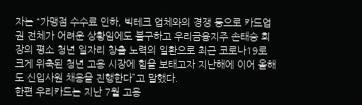자는 “가맹점 수수료 인하, 빅테크 업체와의 경쟁 등으로 카드업권 전체가 어려운 상황임에도 불구하고 우리금융지주 손태승 회장의 평소 청년 일자리 창출 노력의 일환으로 최근 코로나19로 크게 위축된 청년 고용 시장에 힘을 보태고자 지난해에 이어 올해도 신입사원 채용을 진행한다”고 말했다.
한편 우리카드는 지난 7월 고용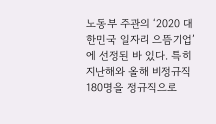노동부 주관의 ‘2020 대한민국 일자리 으뜸기업’에 선정된 바 있다. 특히 지난해와 올해 비정규직 180명을 정규직으로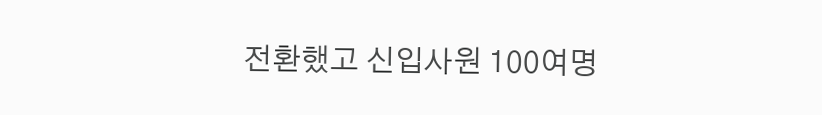전환했고 신입사원 100여명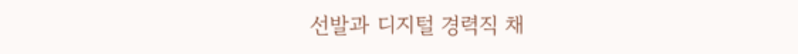선발과 디지털 경력직 채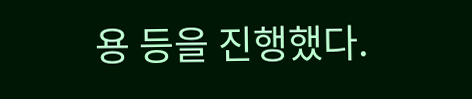용 등을 진행했다.